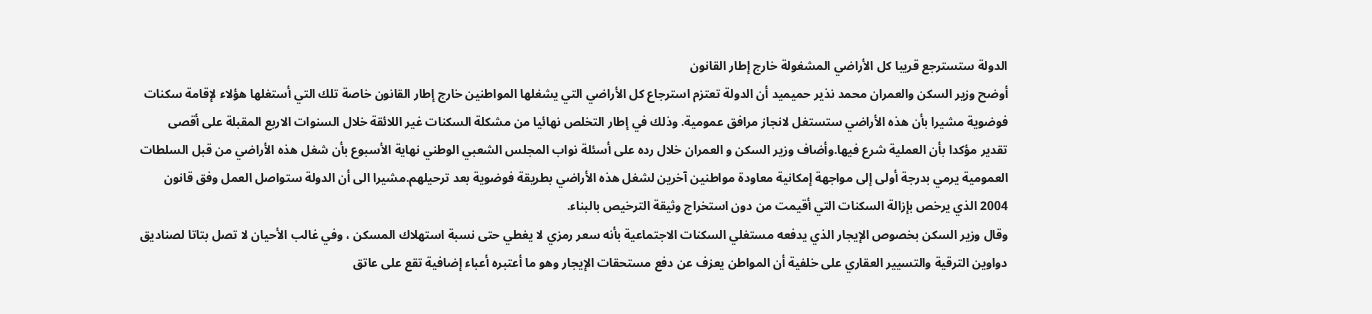الدولة ستسترجع قريبا كل الأراضي المشغولة خارج إطار القانون
أوضح وزير السكن والعمران محمد نذير حميميد أن الدولة تعتزم استرجاع كل الأراضي التي يشغلها المواطنين خارج إطار القانون خاصة تلك التي أستغلها هؤلاء لإقامة سكنات فوضوية مشيرا بأن هذه الأراضي ستستغل لانجاز مرافق عمومية. وذلك في إطار التخلص نهائيا من مشكلة السكنات غير اللائقة خلال السنوات الاربع المقبلة على أقصى تقدير مؤكدا بأن العملية شرع فيها.وأضاف وزير السكن و العمران خلال رده على أسئلة نواب المجلس الشعبي الوطني نهاية الأسبوع بأن شغل هذه الأراضي من قبل السلطات العمومية يرمي بدرجة أولى إلى مواجهة إمكانية معاودة مواطنين آخرين لشغل هذه الأراضي بطريقة فوضوية بعد ترحيلهم.مشيرا الى أن الدولة ستواصل العمل وفق قانون 2004 الذي يرخص بإزالة السكنات التي أقيمت من دون استخراج وثيقة الترخيص بالبناء.
وقال وزير السكن بخصوص الإيجار الذي يدفعه مستغلي السكنات الاجتماعية بأنه سعر رمزي لا يغطي حتى نسبة استهلاك المسكن ، وفي غالب الأحيان لا تصل بتاتا لصناديق دواوين الترقية والتسيير العقاري على خلفية أن المواطن يعزف عن دفع مستحقات الإيجار وهو ما أعتبره أعباء إضافية تقع على عاتق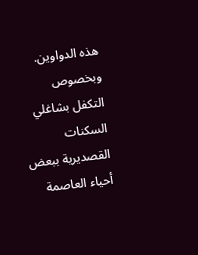هذه الدواوين.
وبخصوص التكفل بشاغلي السكنات القصديرية ببعض أحياء العاصمة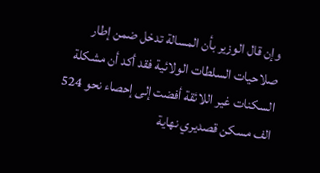وإن قال الوزير بأن المسالة تدخل ضمن إطار صلاحيات السلطات الولائية فقد أكد أن مشكلة السكنات غير اللائقة أفضت إلى إحصاء نحو 524 الف مسكن قصديري نهاية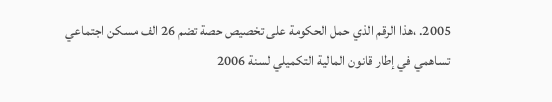2005. ،هذا الرقم الذي حمل الحكومة على تخصيص حصة تضم 26 الف مسكن اجتماعي تساهمي في إطار قانون المالية التكميلي لسنة 2006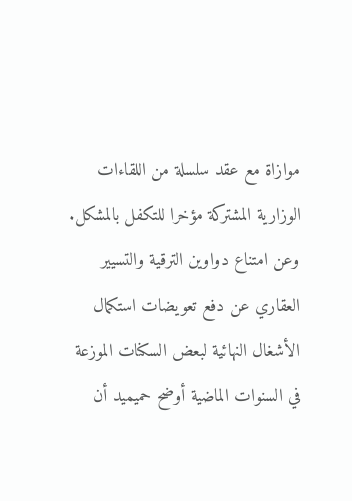موازاة مع عقد سلسلة من اللقاءات الوزارية المشتركة مؤخرا للتكفل بالمشكل.
وعن امتناع دواوين الترقية والتسيير العقاري عن دفع تعويضات استكمال الأشغال النهائية لبعض السكنات الموزعة في السنوات الماضية أوضح حميميد أن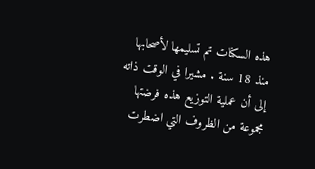هذه السكنات تم تسليمها لأصحابها منذ 18 سنة . مشيرا في الوقت ذاته إلى أن عملية التوزيع هذه فرضتها مجموعة من الظروف التي اضطرت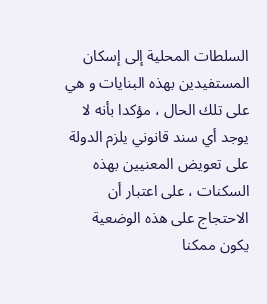السلطات المحلية إلى إسكان المستفيدين بهذه البنايات و هي على تلك الحال ، مؤكدا بأنه لا يوجد أي سند قانوني يلزم الدولة على تعويض المعنيين بهذه السكنات ، على اعتبار أن الاحتجاج على هذه الوضعية يكون ممكنا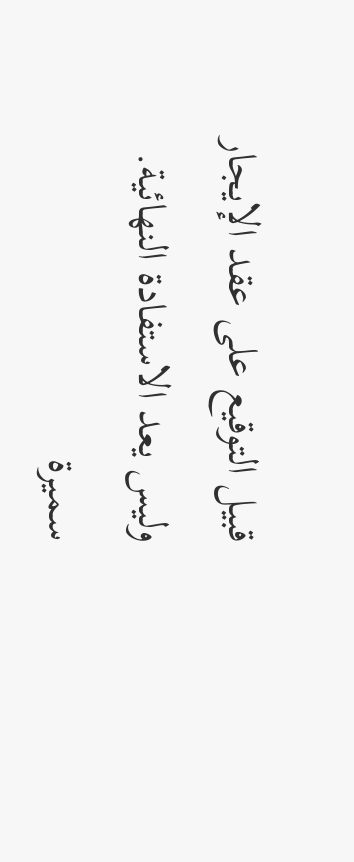قبيل التوقيع على عقد الإيجار وليس يعد الاستفادة النهائية.
سميرة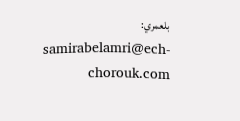بلعمري: samirabelamri@ech-chorouk.com